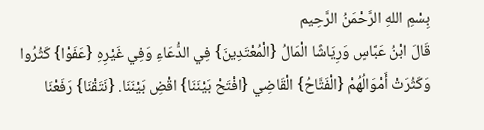بِسْمِ اللهِ الرَّحْمَنُ الرَّحِيم
قَالَ ابْنُ عَبَّاسٍ وَرِيَاشًا الْمَالُ {الْمُعْتَدِينَ} فِي الدُّعَاءِ وَفِي غَيْرِهِ {عَفَوْا} كَثُرُوا وَكَثُرَتْ أَمْوَالُهُمْ {الْفَتَّاحُ} الْقَاضِي {افْتَحْ بَيْنَنَا} اقْضِ بَيْنَنَا. {نَتَقْنَا} رَفَعْنَا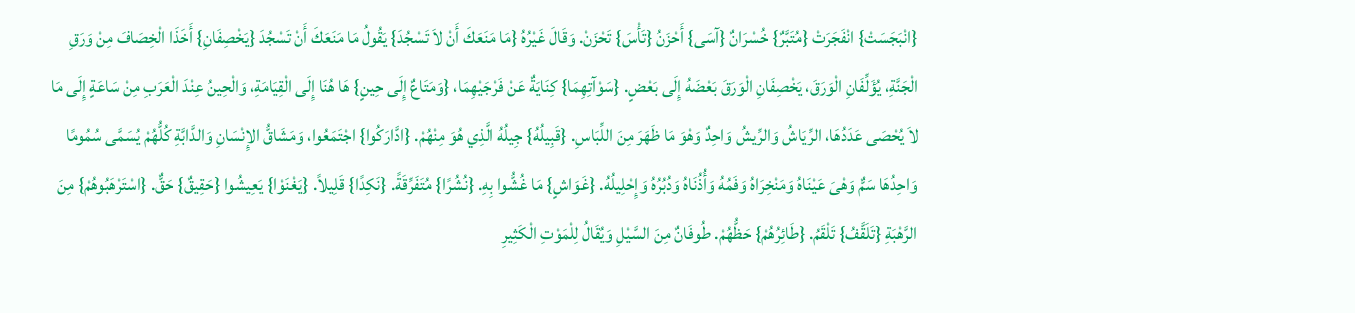{انْبَجَسَتْ} انْفَجَرَتْ {مُتَبَّرٌ} خُسْرَانٌ {آسَى} أَحْزَنُ {تَأْسَ} تَحْزَنْ. وَقَالَ غَيْرُهُ {مَا مَنَعَكَ أَنْ لاَ تَسْجُدَ} يَقُولُ مَا مَنَعَكَ أَنْ تَسْجُدَ {يَخْصِفَانِ} أَخَذَا الْخِصَافَ مِنْ وَرَقِ الْجَنَّةِ، يُؤَلِّفَانِ الْوَرَقَ، يَخْصِفَانِ الْوَرَقَ بَعْضَهُ إِلَى بَعْضٍ. {سَوْآتِهِمَا} كِنَايَةٌ عَنْ فَرْجَيْهِمَا، {وَمَتَاعٌ إِلَى حِينٍ} هَا هُنَا إِلَى الْقِيَامَةِ، وَالْحِينُ عِنْدَ الْعَرَبِ مِنْ سَاعَةٍ إِلَى مَا لاَ يُحْصَى عَدَدُهَا، الرِّيَاشُ وَالرِّيشُ وَاحِدٌ وَهْوَ مَا ظَهَرَ مِنَ اللِّبَاسِ. {قَبِيلُهُ} جِيلُهُ الَّذِي هُوَ مِنْهُمْ. {ادَّارَكُوا} اجْتَمَعُوا، وَمَشَاقُّ الإِنْسَانِ وَالدَّابَّةِ كُلُّهُمْ يُسَمَّى سُمُومًا وَاحِدُهَا سَمٌّ وَهْىَ عَيْنَاهُ وَمَنْخِرَاهُ وَفَمُهُ وَأُذُنَاهُ وَدُبُرُهُ وَإِحْلِيلُهُ. {غَوَاشٍ} مَا غُشُّوا بِهِ. {نُشُرًا} مُتَفَرِّقَةً. {نَكِدًا} قَلِيلاً. {يَغْنَوْا} يَعِيشُوا {حَقِيقٌ} حَقٌّ. {اسْتَرْهَبُوهُمْ} مِنَ الرَّهْبَةِ {تَلَقَّفُ} تَلْقَمُ. {طَائِرُهُمْ} حَظُّهُمْ. طُوفَانٌ مِنَ السَّيْلِ وَيُقَالُ لِلْمَوْتِ الْكَثِيرِ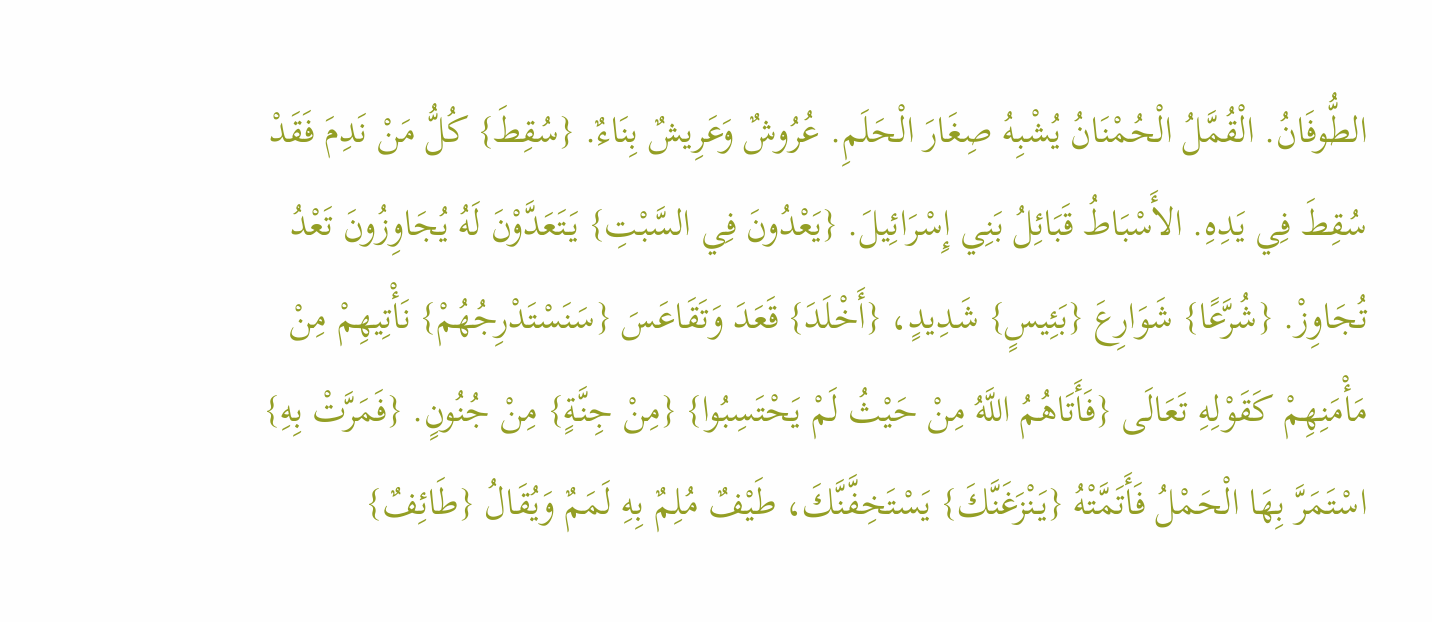الطُّوفَانُ. الْقُمَّلُ الْحُمْنَانُ يُشْبِهُ صِغَارَ الْحَلَمِ. عُرُوشٌ وَعَرِيشٌ بِنَاءٌ. {سُقِطَ} كُلُّ مَنْ نَدِمَ فَقَدْ سُقِطَ فِي يَدِهِ. الأَسْبَاطُ قَبَائِلُ بَنِي إِسْرَائِيلَ. {يَعْدُونَ فِي السَّبْتِ} يَتَعَدَّوْنَ لَهُ يُجَاوِزُونَ تَعْدُ تُجَاوِزْ. {شُرَّعًا} شَوَارِعَ {بَئِيسٍ} شَدِيدٍ، {أَخْلَدَ} قَعَدَ وَتَقَاعَسَ {سَنَسْتَدْرِجُهُمْ} نَأْتِيهِمْ مِنْ مَأْمَنِهِمْ كَقَوْلِهِ تَعَالَى {فَأَتَاهُمُ اللَّهُ مِنْ حَيْثُ لَمْ يَحْتَسِبُوا} {مِنْ جِنَّةٍ} مِنْ جُنُونٍ. {فَمَرَّتْ بِهِ} اسْتَمَرَّ بِهَا الْحَمْلُ فَأَتَمَّتْهُ {يَنْزَغَنَّكَ} يَسْتَخِفَّنَّكَ، طَيْفٌ مُلِمٌ بِهِ لَمَمٌ وَيُقَالُ {طَائِفٌ}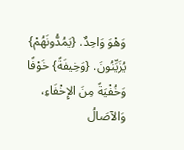وَهْوَ وَاحِدٌ. {يَمُدُّونَهُمْ} يُزَيِّنُونَ. {وَخِيفَةً} خَوْفًا وَخُفْيَةً مِنَ الإِخْفَاءِ، وَالآصَالُ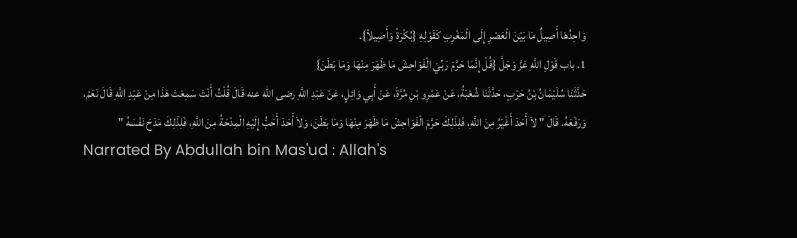وَاحِدُهَا أَصِيلٌ مَا بَيْنَ الْعَصْرِ إِلَى الْمَغْرِبِ كَقَوْلِهِ {بُكْرَةً وَأَصِيلاً}.
1. باب قَوْلِ اللَّهِ عَزَّ وَجَلَّ {قُلْ إِنَّمَا حَرَّمَ رَبِّيَ الْفَوَاحِشَ مَا ظَهَرَ مِنْهَا وَمَا بَطَنَ}
حَدَّثَنَا سُلَيْمَانُ بْنُ حَرْبٍ، حَدَّثَنَا شُعْبَةُ، عَنْ عَمْرِو بْنِ مُرَّةَ، عَنْ أَبِي وَائِلٍ، عَنْ عَبْدِ اللَّهِ رضى الله عنه قَالَ قُلْتُ أَنْتَ سَمِعْتَ هَذَا مِنْ عَبْدِ اللَّهِ قَالَ نَعَمْ، وَرَفَعَهُ. قَالَ " لاَ أَحَدَ أَغْيَرُ مِنَ اللَّهِ، فَلِذَلِكَ حَرَّمَ الْفَوَاحِشَ مَا ظَهَرَ مِنْهَا وَمَا بَطَنَ، وَلاَ أَحَدَ أَحَبُّ إِلَيْهِ الْمِدْحَةُ مِنَ اللَّهِ، فَلِذَلِكَ مَدَحَ نَفْسَهُ "
Narrated By Abdullah bin Mas'ud : Allah's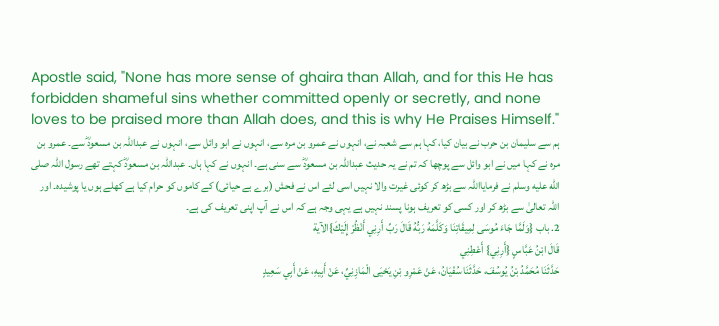Apostle said, "None has more sense of ghaira than Allah, and for this He has forbidden shameful sins whether committed openly or secretly, and none loves to be praised more than Allah does, and this is why He Praises Himself."
ہم سے سلیمان بن حرب نے بیان کیا، کہا ہم سے شعبہ نے، انہوں نے عمرو بن مرہ سے، انہوں نے ابو وائل سے، انہوں نے عبداللہ بن مسعودؓ سے۔ عمرو بن مرہ نے کہا میں نے ابو وائل سے پوچھا کہ تم نے یہ حدیث عبداللہ بن مسعودؓ سے سنی ہے۔ انہوں نے کہا ہاں۔ عبداللہ بن مسعودؓ کہتے تھے رسول اللہ صلى الله عليه وسلم نے فرمایااللہ سے بڑھ کر کوئی غیرت والا نہیں اسی لئے اس نے فحش (برے بے حیائی) کے کاموں کو حرام کیا ہے کھلے ہوں یا پوشیدہ۔ اور اللہ تعالیٰ سے بڑھ کر اور کسی کو تعریف ہونا پسند نہیں ہے یہی وجہ ہے کہ اس نے آپ اپنی تعریف کی ہے۔
2. باب {وَلَمَّا جَاءَ مُوسَى لِمِيقَاتِنَا وَكَلَّمَهُ رَبُّهُ قَالَ رَبِّ أَرِنِي أَنْظُرْ إِلَيْكَ}الآية
قَالَ ابْنُ عَبَّاسٍ {أَرِنِي} أَعْطِنِي
حَدَّثَنَا مُحَمَّدُ بْنُ يُوسُفَ، حَدَّثَنَا سُفْيَانُ، عَنْ عَمْرِو بْنِ يَحْيَى الْمَازِنِيِّ، عَنْ أَبِيهِ، عَنْ أَبِي سَعِيدٍ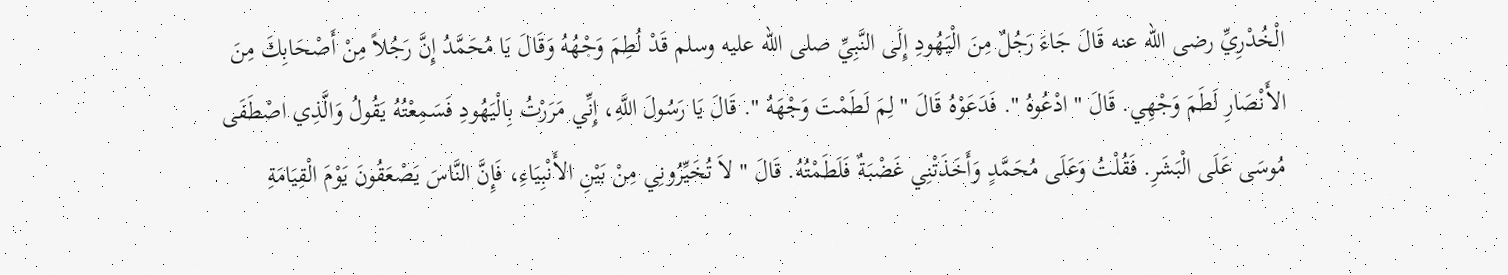الْخُدْرِيِّ رضى الله عنه قَالَ جَاءَ رَجُلٌ مِنَ الْيَهُودِ إِلَى النَّبِيِّ صلى الله عليه وسلم قَدْ لُطِمَ وَجْهُهُ وَقَالَ يَا مُحَمَّدُ إِنَّ رَجُلاً مِنْ أَصْحَابِكَ مِنَ الأَنْصَارِ لَطَمَ وَجْهِي. قَالَ " ادْعُوهُ ". فَدَعَوْهُ قَالَ " لِمَ لَطَمْتَ وَجْهَهُ ". قَالَ يَا رَسُولَ اللَّهِ، إِنِّي مَرَرْتُ بِالْيَهُودِ فَسَمِعْتُهُ يَقُولُ وَالَّذِي اصْطَفَى مُوسَى عَلَى الْبَشَرِ. فَقُلْتُ وَعَلَى مُحَمَّدٍ وَأَخَذَتْنِي غَضْبَةٌ فَلَطَمْتُهُ. قَالَ " لاَ تُخَيِّرُونِي مِنْ بَيْنِ الأَنْبِيَاءِ، فَإِنَّ النَّاسَ يَصْعَقُونَ يَوْمَ الْقِيَامَةِ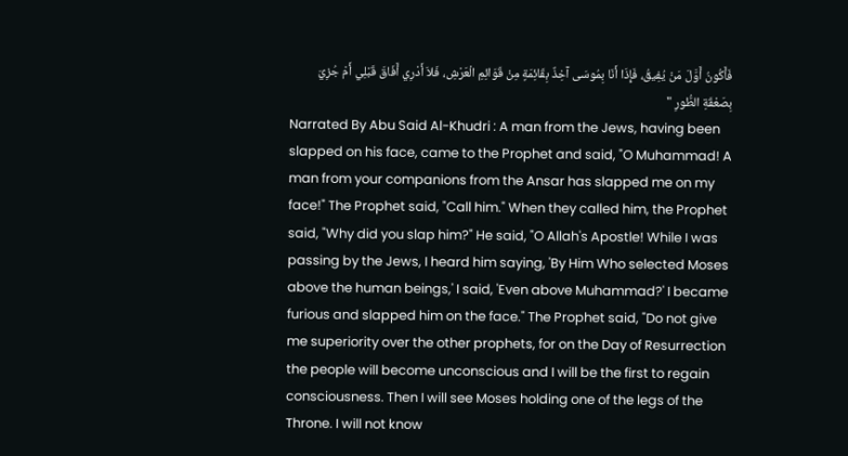فَأَكُونُ أَوَّلَ مَنْ يُفِيقُ، فَإِذَا أَنَا بِمُوسَى آخِذٌ بِقَائِمَةٍ مِنْ قَوَائِمِ الْعَرْشِ، فَلاَ أَدْرِي أَفَاقَ قَبْلِي أَمْ جُزِيَ بِصَعْقَةِ الطُّورِ "
Narrated By Abu Said Al-Khudri : A man from the Jews, having been slapped on his face, came to the Prophet and said, "O Muhammad! A man from your companions from the Ansar has slapped me on my face!" The Prophet said, "Call him." When they called him, the Prophet said, "Why did you slap him?" He said, "O Allah's Apostle! While I was passing by the Jews, I heard him saying, 'By Him Who selected Moses above the human beings,' I said, 'Even above Muhammad?' I became furious and slapped him on the face." The Prophet said, "Do not give me superiority over the other prophets, for on the Day of Resurrection the people will become unconscious and I will be the first to regain consciousness. Then I will see Moses holding one of the legs of the Throne. I will not know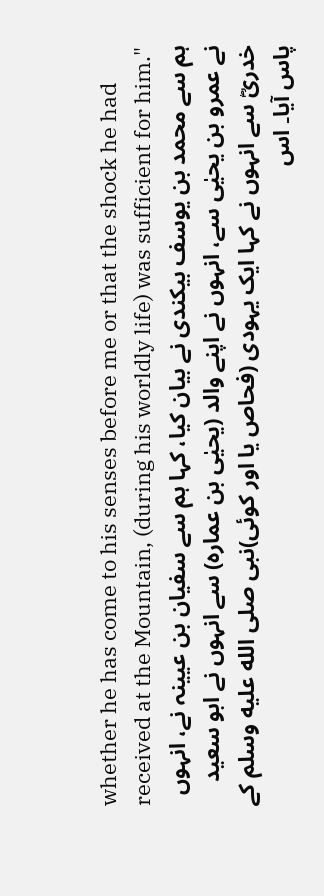whether he has come to his senses before me or that the shock he had received at the Mountain, (during his worldly life) was sufficient for him."
ہم سے محمد بن یوسف بیکندی نے بیان کیا، کہا ہم سے سفیان بن عیینہ نے، انہوں نے عمرو بن یحیٰی سے، انہوں نے اپنے والد (یحیٰی بن عمارہ) سے انہوں نے ابو سعید خدریؓ سے انہوں نے کہا ایک یہودی (فحاص یا اور کوئی)نبی صلى الله عليه وسلم کے پاس آیا۔ اس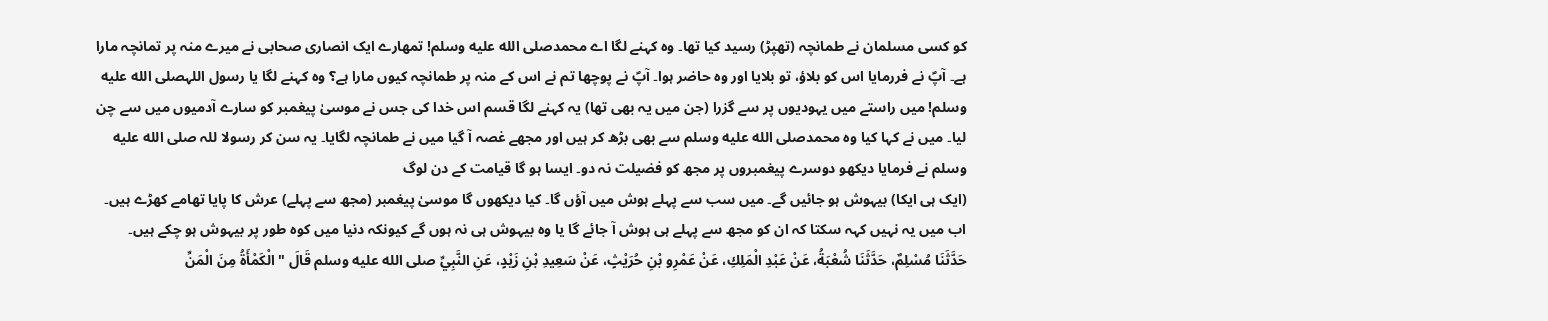کو کسی مسلمان نے طمانچہ (تھپڑ) رسید کیا تھا۔ وہ کہنے لگا اے محمدصلى الله عليه وسلم! تمھارے ایک انصاری صحابی نے میرے منہ پر تمانچہ مارا ہے۔ آپؐ نے فررمایا اس کو بلاؤ، تو بلایا اور وہ حاضر ہوا۔ آپؐ نے پوچھا تم نے اس کے منہ پر طمانچہ کیوں مارا ہے؟ وہ کہنے لگا یا رسول اللہصلى الله عليه وسلم! میں راستے میں یہودیوں پر سے گزرا (جن میں یہ بھی تھا) یہ کہنے لگا قسم اس خدا کی جس نے موسیٰ پیغمبر کو سارے آدمیوں میں سے چن لیا۔ میں نے کہا کیا وہ محمدصلى الله عليه وسلم سے بھی بڑھ کر ہیں اور مجھے غصہ آ گیا میں نے طمانچہ لگایا۔ یہ سن کر رسولا للہ صلى الله عليه وسلم نے فرمایا دیکھو دوسرے پیغمبروں پر مجھ کو فضیلت نہ دو۔ ایسا ہو گا قیامت کے دن لوگ
(ایک ہی ایکا) بیہوش ہو جائیں گے۔ میں سب سے پہلے ہوش میں آؤں گا۔ کیا دیکھوں گا موسیٰ پیغمبر (مجھ سے پہلے) عرش کا پایا تھامے کھڑے ہیں۔ اب میں یہ نہیں کہہ سکتا کہ ان کو مجھ سے پہلے ہی ہوش آ جائے گا یا وہ بیہوش ہی نہ ہوں گے کیونکہ دنیا میں کوہ طور پر بیہوش ہو چکے ہیں۔
حَدَّثَنَا مُسْلِمٌ، حَدَّثَنَا شُعْبَةُ، عَنْ عَبْدِ الْمَلِكِ، عَنْ عَمْرِو بْنِ حُرَيْثٍ، عَنْ سَعِيدِ بْنِ زَيْدٍ، عَنِ النَّبِيِّ صلى الله عليه وسلم قَالَ " الْكَمْأَةُ مِنَ الْمَنِّ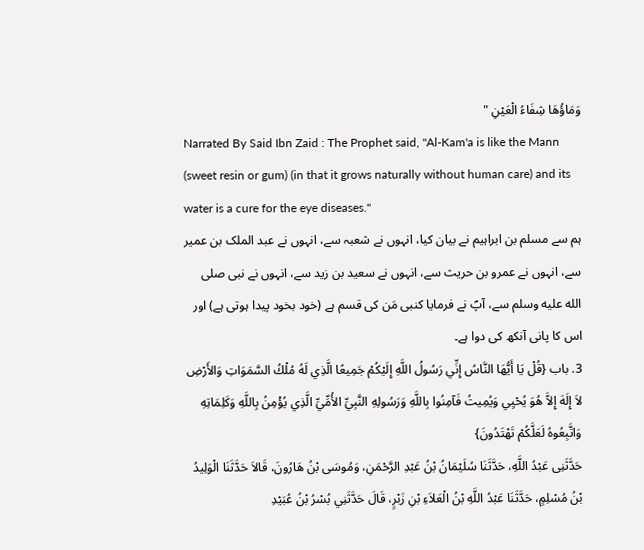وَمَاؤُهَا شِفَاءُ الْعَيْنِ "
Narrated By Said Ibn Zaid : The Prophet said, "Al-Kam'a is like the Mann (sweet resin or gum) (in that it grows naturally without human care) and its water is a cure for the eye diseases."
ہم سے مسلم بن ابراہیم نے بیان کیا، انہوں نے شعبہ سے، انہوں نے عبد الملک بن عمیر سے، انہوں نے عمرو بن حریث سے، انہوں نے سعید بن زید سے، انہوں نے نبی صلى الله عليه وسلم سے، آپؐ نے فرمایا کنبی مَن کی قسم ہے (خود بخود پیدا ہوتی ہے) اور اس کا پانی آنکھ کی دوا ہے۔
3. باب {قُلْ يَا أَيُّهَا النَّاسُ إِنِّي رَسُولُ اللَّهِ إِلَيْكُمْ جَمِيعًا الَّذِي لَهُ مُلْكُ السَّمَوَاتِ وَالأَرْضِ لاَ إِلَهَ إِلاَّ هُوَ يُحْيِي وَيُمِيتُ فَآمِنُوا بِاللَّهِ وَرَسُولِهِ النَّبِيِّ الأُمِّيِّ الَّذِي يُؤْمِنُ بِاللَّهِ وَكَلِمَاتِهِ وَاتَّبِعُوهُ لَعَلَّكُمْ تَهْتَدُونَ}
حَدَّثَنِى عَبْدُ اللَّهِ، حَدَّثَنَا سُلَيْمَانُ بْنُ عَبْدِ الرَّحْمَنِ، وَمُوسَى بْنُ هَارُونَ، قَالاَ حَدَّثَنَا الْوَلِيدُ بْنُ مُسْلِمٍ، حَدَّثَنَا عَبْدُ اللَّهِ بْنُ الْعَلاَءِ بْنِ زَبْرٍ، قَالَ حَدَّثَنِي بُسْرُ بْنُ عُبَيْدِ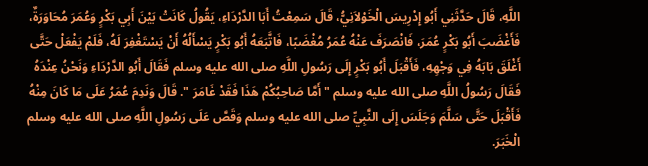اللَّهِ، قَالَ حَدَّثَنِي أَبُو إِدْرِيسَ الْخَوْلاَنِيُّ، قَالَ سَمِعْتُ أَبَا الدَّرْدَاءِ، يَقُولُ كَانَتْ بَيْنَ أَبِي بَكْرٍ وَعُمَرَ مُحَاوَرَةٌ، فَأَغْضَبَ أَبُو بَكْرٍ عُمَرَ، فَانْصَرَفَ عَنْهُ عُمَرُ مُغْضَبًا، فَاتَّبَعَهُ أَبُو بَكْرٍ يَسْأَلُهُ أَنْ يَسْتَغْفِرَ لَهُ، فَلَمْ يَفْعَلْ حَتَّى أَغْلَقَ بَابَهُ فِي وَجْهِهِ، فَأَقْبَلَ أَبُو بَكْرٍ إِلَى رَسُولِ اللَّهِ صلى الله عليه وسلم فَقَالَ أَبُو الدَّرْدَاءِ وَنَحْنُ عِنْدَهُ فَقَالَ رَسُولُ اللَّهِ صلى الله عليه وسلم " أَمَّا صَاحِبُكُمْ هَذَا فَقَدْ غَامَرَ ". قَالَ وَنَدِمَ عُمَرُ عَلَى مَا كَانَ مِنْهُ فَأَقْبَلَ حَتَّى سَلَّمَ وَجَلَسَ إِلَى النَّبِيِّ صلى الله عليه وسلم وَقَصَّ عَلَى رَسُولِ اللَّهِ صلى الله عليه وسلم الْخَبَرَ.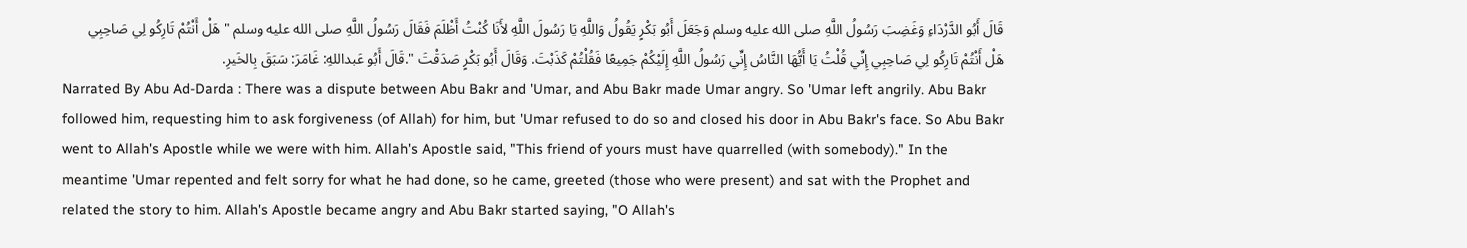قَالَ أَبُو الدَّرْدَاءِ وَغَضِبَ رَسُولُ اللَّهِ صلى الله عليه وسلم وَجَعَلَ أَبُو بَكْرٍ يَقُولُ وَاللَّهِ يَا رَسُولَ اللَّهِ لأَنَا كُنْتُ أَظْلَمَ فَقَالَ رَسُولُ اللَّهِ صلى الله عليه وسلم " هَلْ أَنْتُمْ تَارِكُو لِي صَاحِبِي هَلْ أَنْتُمْ تَارِكُو لِي صَاحِبِي إِنِّي قُلْتُ يَا أَيُّهَا النَّاسُ إِنِّي رَسُولُ اللَّهِ إِلَيْكُمْ جَمِيعًا فَقُلْتُمْ كَذَبْتَ. وَقَالَ أَبُو بَكْرٍ صَدَقْتَ ".قَالَ أَبُو عَبداللهِ: غَامَرَ: سَبَقَ بِالخَيرِ.
Narrated By Abu Ad-Darda : There was a dispute between Abu Bakr and 'Umar, and Abu Bakr made Umar angry. So 'Umar left angrily. Abu Bakr followed him, requesting him to ask forgiveness (of Allah) for him, but 'Umar refused to do so and closed his door in Abu Bakr's face. So Abu Bakr went to Allah's Apostle while we were with him. Allah's Apostle said, "This friend of yours must have quarrelled (with somebody)." In the meantime 'Umar repented and felt sorry for what he had done, so he came, greeted (those who were present) and sat with the Prophet and related the story to him. Allah's Apostle became angry and Abu Bakr started saying, "O Allah's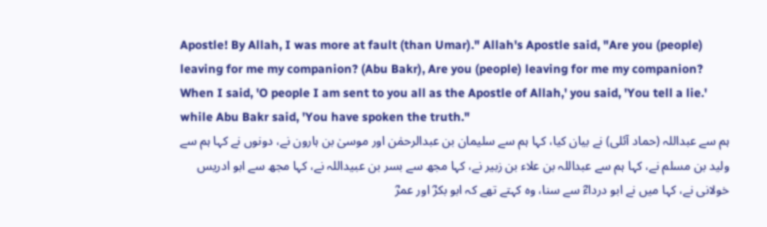Apostle! By Allah, I was more at fault (than Umar)." Allah's Apostle said, "Are you (people) leaving for me my companion? (Abu Bakr), Are you (people) leaving for me my companion? When I said, 'O people I am sent to you all as the Apostle of Allah,' you said, 'You tell a lie.' while Abu Bakr said, 'You have spoken the truth."
ہم سے عبداللہ (حماد آئلی) نے بیان کیا، کہا ہم سے سلیمان بن عبدالرحمٰن اور موسیٰ بن ہارون نے، دونوں نے کہا ہم سے ولید بن مسلم نے، کہا ہم سے عبداللہ بن علاء بن زبیر نے، کہا مجھ سے بسر بن عبیداللہ نے، کہا مجھ سے ابو ادریس خولانی نے، کہا میں نے ابو درداءؓ سے سنا، وہ کہتے تھے کہ ابو بکرؓ اور عمرؓ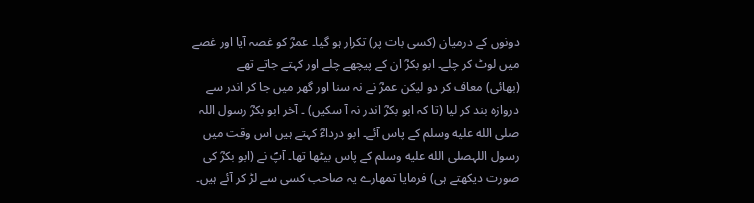دونوں کے درمیان (کسی بات پر) تکرار ہو گیا۔ عمرؓ کو غصہ آیا اور غصے میں لوٹ کر چلے۔ ابو بکرؓ ان کے پیچھے چلے اور کہتے جاتے تھے
(بھائی) معاف کر دو لیکن عمرؓ نے نہ سنا اور گھر میں جا کر اندر سے دروازہ بند کر لیا (تا کہ ابو بکرؓ اندر نہ آ سکیں) ۔ آخر ابو بکرؓ رسول اللہ صلى الله عليه وسلم کے پاس آئے۔ ابو درداءؓ کہتے ہیں اس وقت میں رسول اللہصلى الله عليه وسلم کے پاس بیٹھا تھا۔ آپؐ نے (ابو بکرؓ کی صورت دیکھتے ہی) فرمایا تمھارے یہ صاحب کسی سے لڑ کر آئے ہیں۔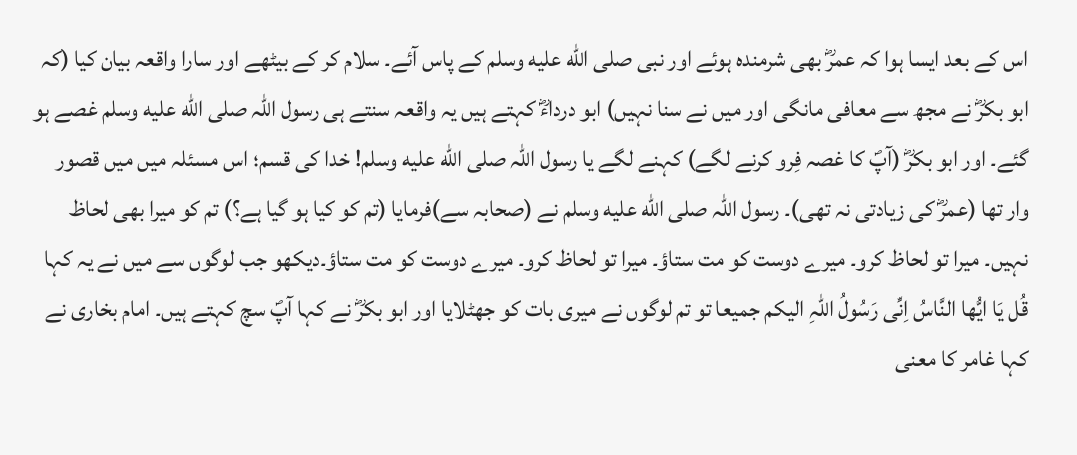اس کے بعد ایسا ہوا کہ عمرؓ بھی شرمندہ ہوئے اور نبی صلى الله عليه وسلم کے پاس آئے۔ سلام کر کے بیٹھے اور سارا واقعہ بیان کیا (کہ ابو بکرؓ نے مجھ سے معافی مانگی اور میں نے سنا نہیں) ابو درداءؓ کہتے ہیں یہ واقعہ سنتے ہی رسول اللہ صلى الله عليه وسلم غصے ہو گئے۔ اور ابو بکرؓ (آپؐ کا غصہ فِرو کرنے لگے) کہنے لگے یا رسول اللہ صلى الله عليه وسلم! خدا کی قسم؛ اس مسئلہ میں میں قصور وار تھا (عمرؓ کی زیادتی نہ تھی)۔ رسول اللہ صلى الله عليه وسلم نے (صحابہ سے)فرمایا (تم کو کیا ہو گیا ہے؟) تم کو میرا بھی لحاظ نہیں۔ میرا تو لحاظ کرو۔ میرے دوست کو مت ستاؤ۔ میرا تو لحاظ کرو۔ میرے دوست کو مت ستاؤ۔دیکھو جب لوگوں سے میں نے یہ کہا قُل یَا ایُّھا النَّاسُ اِنِّی رَسُولُ اللہِ الیکم جمیعا تو تم لوگوں نے میری بات کو جھٹلایا اور ابو بکرؓ نے کہا آپؐ سچ کہتے ہیں۔ امام بخاری نے کہا غامر کا معنی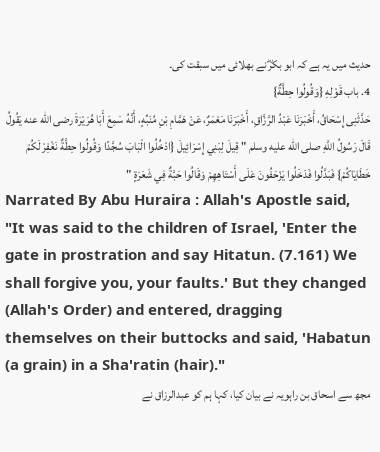حدیث میں یہ ہے کہ ابو بکرؓ نے بھلائی میں سبقت کی۔
4. باب قَوْلِهِ {وَقُولُوا حِطَّةٌ}
حَدَّثَنِى إِسْحَاقُ، أَخْبَرَنَا عَبْدُ الرَّزَّاقِ، أَخْبَرَنَا مَعْمَرٌ، عَنْ هَمَّامِ بْنِ مُنَبِّهٍ، أَنَّهُ سَمِعَ أَبَا هُرَيْرَةَ رضى الله عنه يَقُولُ قَالَ رَسُولُ اللَّهِ صلى الله عليه وسلم " قِيلَ لِبَنِي إِسْرَائِيلَ {ادْخُلُوا الْبَابَ سُجَّدًا وَقُولُوا حِطَّةٌ نَغْفِرْ لَكُمْ خَطَايَاكُمْ} فَبَدَّلُوا فَدَخَلُوا يَزْحَفُونَ عَلَى أَسْتَاهِهِمْ وَقَالُوا حَبَّةٌ فِي شَعَرَةٍ "
Narrated By Abu Huraira : Allah's Apostle said, "It was said to the children of Israel, 'Enter the gate in prostration and say Hitatun. (7.161) We shall forgive you, your faults.' But they changed (Allah's Order) and entered, dragging themselves on their buttocks and said, 'Habatun (a grain) in a Sha'ratin (hair)."
مجھ سے اسحاق بن راہویہ نے بیان کیا، کہا ہم کو عبدالرزاق نے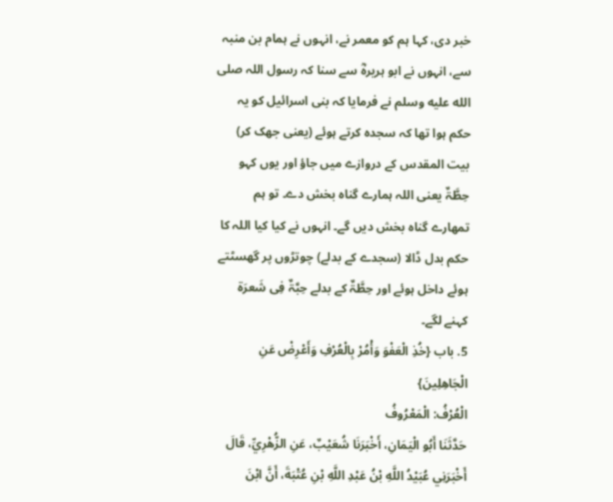خبر دی، کہا ہم کو معمر نے، انہوں نے ہمام بن منبہ سے، انہوں نے ابو ہریرہؓ سے سنا کہ رسول اللہ صلى الله عليه وسلم نے فرمایا کہ بنی اسرائیل کو یہ حکم ہوا تھا کہ سجدہ کرتے ہوئے (یعنی جھک کر) بیت المقدس کے دروازے میں جاؤ اور یوں کہو حِطَّۃٌ یعنی اللہ ہمارے گناہ بخش دے۔ تو ہم تمھارے گناہ بخش دیں گے۔ انہوں نے کیا کیا اللہ کا حکم بدل ڈالا (سجدے کے بدلے) چوتڑوں پر گھسٹتے ہوئے داخل ہوئے اور حِطَّۃٌ کے بدلے حِبَّۃٌ فِی شَعرَۃ کہنے لگے۔
5. باب {خُذِ الْعَفْوَ وَأْمُرْ بِالْعُرْفِ وَأَعْرِضْ عَنِ الْجَاهِلِينَ}
الْعُرْفُ: الْمَعْرُوفُ
حَدَّثَنَا أَبُو الْيَمَانِ، أَخْبَرَنَا شُعَيْبٌ، عَنِ الزُّهْرِيِّ، قَالَ أَخْبَرَنِي عُبَيْدُ اللَّهِ بْنُ عَبْدِ اللَّهِ بْنِ عُتْبَةَ، أَنَّ ابْنَ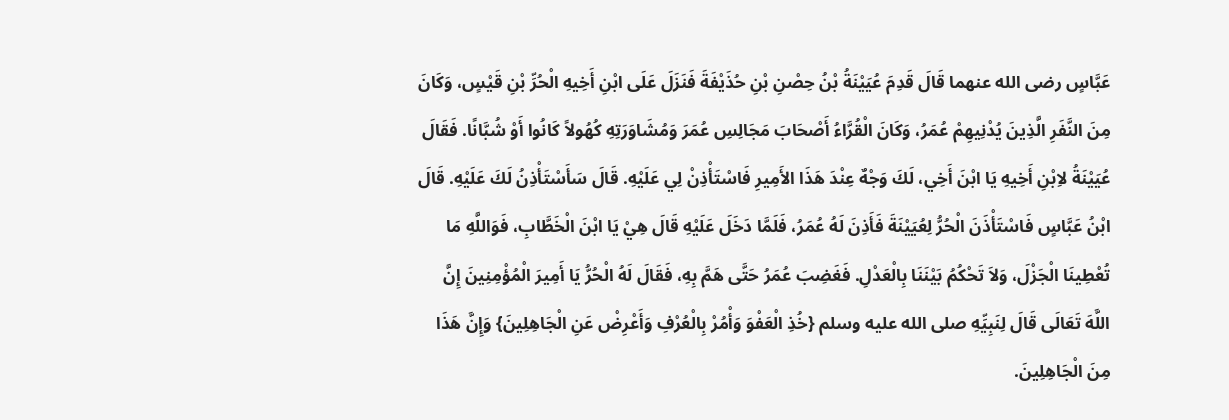عَبَّاسٍ رضى الله عنهما قَالَ قَدِمَ عُيَيْنَةُ بْنُ حِصْنِ بْنِ حُذَيْفَةَ فَنَزَلَ عَلَى ابْنِ أَخِيهِ الْحُرِّ بْنِ قَيْسٍ، وَكَانَ مِنَ النَّفَرِ الَّذِينَ يُدْنِيهِمْ عُمَرُ، وَكَانَ الْقُرَّاءُ أَصْحَابَ مَجَالِسِ عُمَرَ وَمُشَاوَرَتِهِ كُهُولاً كَانُوا أَوْ شُبَّانًا. فَقَالَ عُيَيْنَةُ لاِبْنِ أَخِيهِ يَا ابْنَ أَخِي، لَكَ وَجْهٌ عِنْدَ هَذَا الأَمِيرِ فَاسْتَأْذِنْ لِي عَلَيْهِ. قَالَ سَأَسْتَأْذِنُ لَكَ عَلَيْهِ. قَالَ ابْنُ عَبَّاسٍ فَاسْتَأْذَنَ الْحُرُّ لِعُيَيْنَةَ فَأَذِنَ لَهُ عُمَرُ، فَلَمَّا دَخَلَ عَلَيْهِ قَالَ هِيْ يَا ابْنَ الْخَطَّابِ، فَوَاللَّهِ مَا تُعْطِينَا الْجَزْلَ، وَلاَ تَحْكُمُ بَيْنَنَا بِالْعَدْلِ. فَغَضِبَ عُمَرُ حَتَّى هَمَّ بِهِ، فَقَالَ لَهُ الْحُرُّ يَا أَمِيرَ الْمُؤْمِنِينَ إِنَّ اللَّهَ تَعَالَى قَالَ لِنَبِيِّهِ صلى الله عليه وسلم {خُذِ الْعَفْوَ وَأْمُرْ بِالْعُرْفِ وَأَعْرِضْ عَنِ الْجَاهِلِينَ} وَإِنَّ هَذَا مِنَ الْجَاهِلِينَ.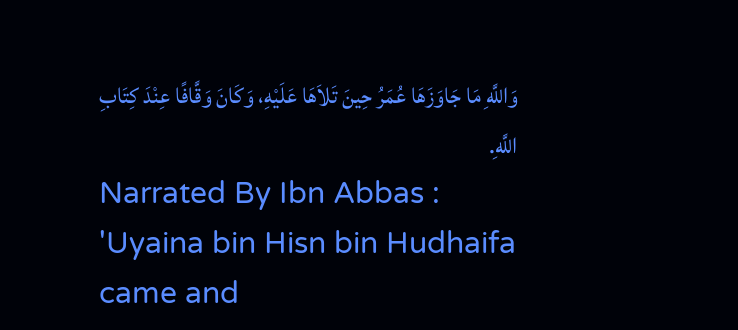وَاللَّهِ مَا جَاوَزَهَا عُمَرُ حِينَ تَلاَهَا عَلَيْهِ، وَكَانَ وَقَّافًا عِنْدَ كِتَابِ اللَّهِ.
Narrated By Ibn Abbas : 'Uyaina bin Hisn bin Hudhaifa came and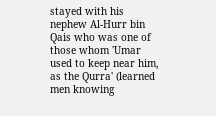stayed with his nephew Al-Hurr bin Qais who was one of those whom 'Umar used to keep near him, as the Qurra' (learned men knowing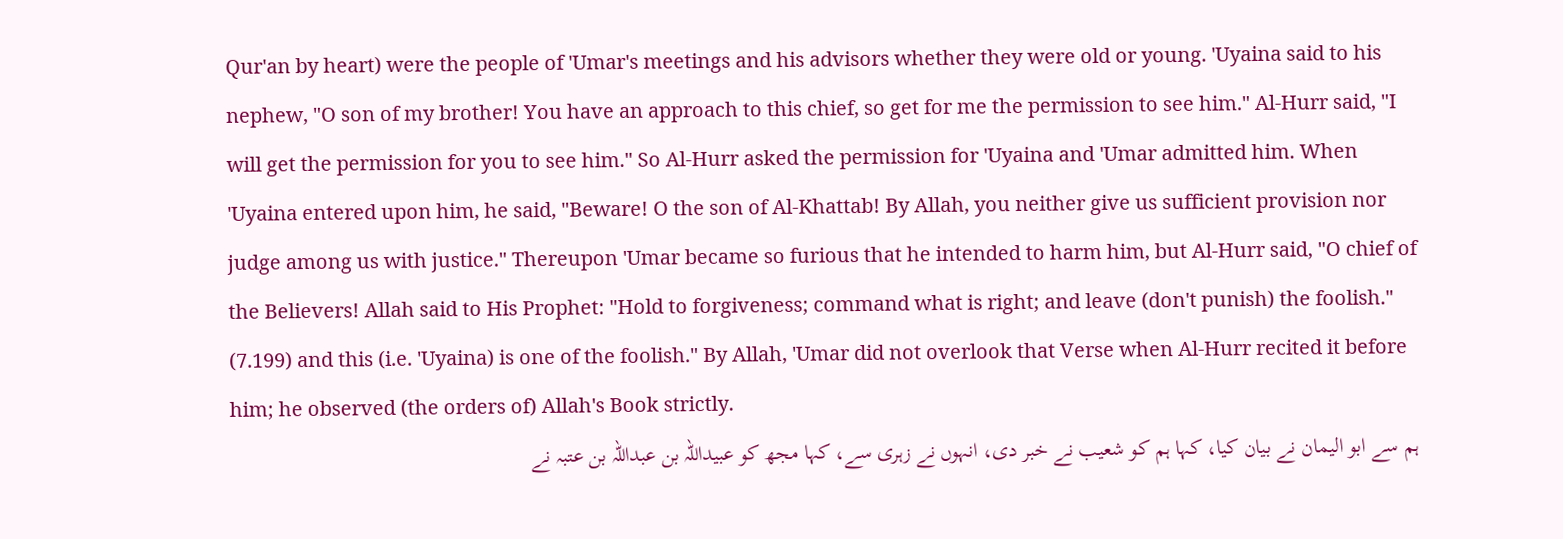Qur'an by heart) were the people of 'Umar's meetings and his advisors whether they were old or young. 'Uyaina said to his nephew, "O son of my brother! You have an approach to this chief, so get for me the permission to see him." Al-Hurr said, "I will get the permission for you to see him." So Al-Hurr asked the permission for 'Uyaina and 'Umar admitted him. When 'Uyaina entered upon him, he said, "Beware! O the son of Al-Khattab! By Allah, you neither give us sufficient provision nor judge among us with justice." Thereupon 'Umar became so furious that he intended to harm him, but Al-Hurr said, "O chief of the Believers! Allah said to His Prophet: "Hold to forgiveness; command what is right; and leave (don't punish) the foolish." (7.199) and this (i.e. 'Uyaina) is one of the foolish." By Allah, 'Umar did not overlook that Verse when Al-Hurr recited it before him; he observed (the orders of) Allah's Book strictly.
ہم سے ابو الیمان نے بیان کیا، کہا ہم کو شعیب نے خبر دی، انہوں نے زہری سے، کہا مجھ کو عبیداللہ بن عبداللہ بن عتبہ نے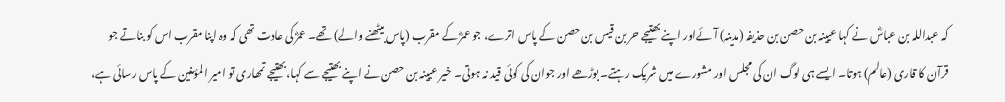کہ عبداللہ بن عباسؓ نے کہا عیینہ بن حصن بن حذیفہ (مدینہ) آئےاور اپنے بھتیجے حر بن قیس بن حصن کے پاس اترے، جو عمرؓ کے مقرب (پاس بیٹھنے والے) تھے۔ عمرؓ کی عادت تھی کہ وہ اپنا مقرب اس کو بناتے جو قرآن کا قاری (عالم) ہوتا۔ ایسے ہی لوگ ان کی مجلس اور مشورے میں شریک رہتے۔ بوڑھے اور جوان کی کوئی قید نہ ہوتی۔ خیر عیینہ بن حصن نے اپنے بھتیجے سے کہا،بھتیجے تمھاری تو امیر المؤمنین کے پاس رسائی ہے،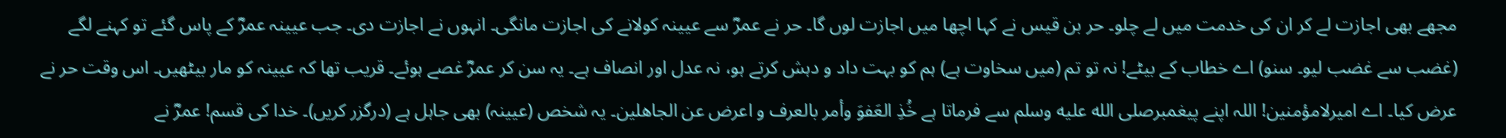مجھے بھی اجازت لے کر ان کی خدمت میں لے چلو۔ حر بن قیس نے کہا اچھا میں اجازت لوں گا۔ حر نے عمرؓ سے عیینہ کولانے کی اجازت مانگی۔ انہوں نے اجازت دی۔ جب عیینہ عمرؓ کے پاس گئے تو کہنے لگے (غضب سے غضب لیو۔ سنو) اے خطاب کے بیٹے! نہ تو تم (میں سخاوت ہے) ہم کو بہت داد و دہش کرتے ہو، نہ عدل اور انصاف ہے۔ یہ سن کر عمرؓ غصے ہوئے۔ قریب تھا کہ عیینہ کو مار بیٹھیں۔ اس وقت حر نے عرض کیا۔ اے امیرلامؤمنین! اللہ اپنے پیغمبرصلى الله عليه وسلم سے فرماتا ہے خُذِ العَفوَ وأمر بالعرف و اعرض عن الجاھلین۔ یہ شخص (عیینہ) بھی جاہل ہے (درگزر کریں)۔ خدا کی قسم! عمرؓ نے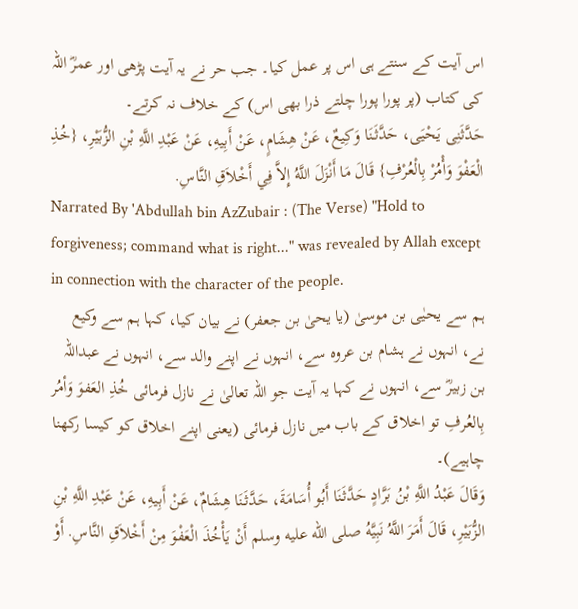اس آیت کے سنتے ہی اس پر عمل کیا۔ جب حر نے یہ آیت پڑھی اور عمرؓ اللہ کی کتاب (پر پورا پورا چلتے ذرا بھی اس) کے خلاف نہ کرتے۔
حَدَّثَنِى يَحْيَى، حَدَّثَنَا وَكِيعٌ، عَنْ هِشَامٍ، عَنْ أَبِيهِ، عَنْ عَبْدِ اللَّهِ بْنِ الزُّبَيْرِ، {خُذِ الْعَفْوَ وَأْمُرْ بِالْعُرْفِ} قَالَ مَا أَنْزَلَ اللَّهُ إِلاَّ فِي أَخْلاَقِ النَّاسِ.
Narrated By 'Abdullah bin AzZubair : (The Verse) "Hold to forgiveness; command what is right..." was revealed by Allah except in connection with the character of the people.
ہم سے یحیٰی بن موسیٰ (یا یحیٰ بن جعفر) نے بیان کیا، کہا ہم سے وکیع نے، انہوں نے ہشام بن عروہ سے، انہوں نے اپنے والد سے، انہوں نے عبداللہ بن زبیرؓ سے، انہوں نے کہا یہ آیت جو اللہ تعالیٰ نے نازل فرمائی خُذِ العَفوَ وَأمُر بِالعُرفِ تو اخلاق کے باب میں نازل فرمائی (یعنی اپنے اخلاق کو کیسا رکھنا چاہیے)۔
وَقَالَ عَبْدُ اللَّهِ بْنُ بَرَّادٍ حَدَّثَنَا أَبُو أُسَامَةَ، حَدَّثَنَا هِشَامٌ، عَنْ أَبِيهِ، عَنْ عَبْدِ اللَّهِ بْنِ الزُّبَيْرِ، قَالَ أَمَرَ اللَّهُ نَبِيَّهُ صلى الله عليه وسلم أَنْ يَأْخُذَ الْعَفْوَ مِنْ أَخْلاَقِ النَّاسِ. أَوْ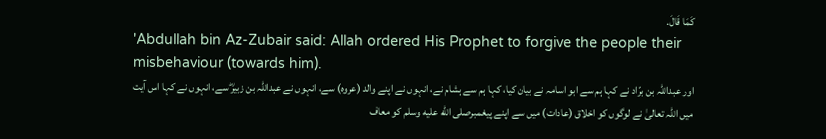كَمَا قَالَ.
'Abdullah bin Az-Zubair said: Allah ordered His Prophet to forgive the people their misbehaviour (towards him).
اور عبداللہ بن برّاد نے کہا ہم سے ابو اسامہ نے بیان کیا، کہا ہم سے ہشام نے، انہوں نے اپنے والد (عروہ) سے، انہوں نے عبداللہ بن زبیرؓ سے، انہوں نے کہا اس آیت میں اللہ تعالیٰ نے لوگوں کو اخلاق (عادات) میں سے اپنے پیغمبرصلى الله عليه وسلم کو معاف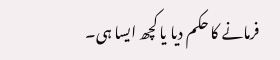فرمانے کا حکم دیا یا کچھ ایسا ہی۔